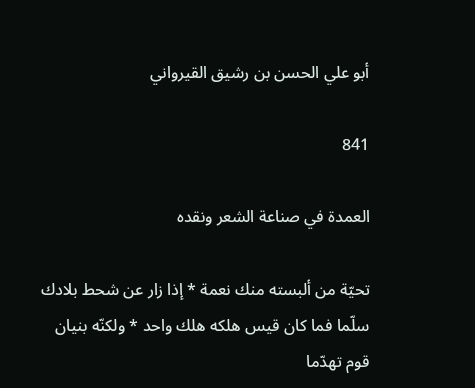أبو علي الحسن بن رشيق القيرواني

841

العمدة في صناعة الشعر ونقده

تحيّة من ألبسته منك نعمة * إذا زار عن شحط بلادك سلّما فما كان قيس هلكه هلك واحد * ولكنّه بنيان قوم تهدّما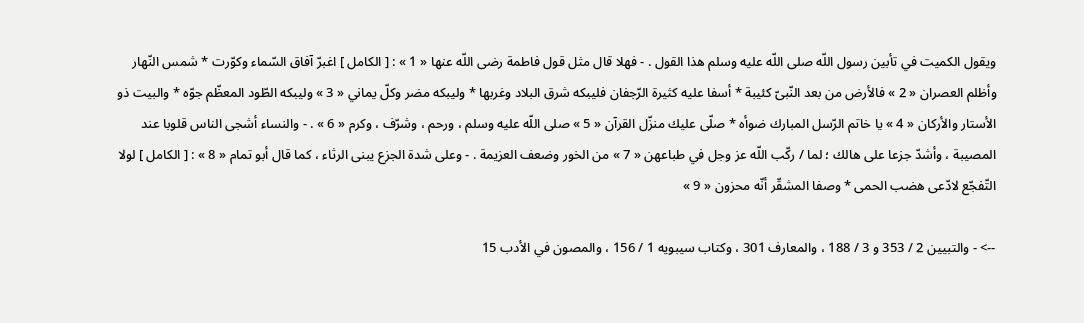ويقول الكميت في تأبين رسول اللّه صلى اللّه عليه وسلم هذا القول . - فهلا قال مثل قول فاطمة رضى اللّه عنها « 1 » : [ الكامل ] اغبرّ آفاق السّماء وكوّرت * شمس النّهار وأظلم العصران « 2 » فالأرض من بعد النّبىّ كئيبة * أسفا عليه كثيرة الرّجفان فليبكه شرق البلاد وغربها * وليبكه مضر وكلّ يماني « 3 » وليبكه الطّود المعظّم جوّه * والبيت ذو الأستار والأركان « 4 » يا خاتم الرّسل المبارك ضوأه * صلّى عليك منزّل القرآن « 5 » صلى اللّه عليه وسلم ، ورحم ، وشرّف ، وكرم « 6 » . - والنساء أشجى الناس قلوبا عند المصيبة ، وأشدّ جزعا على هالك ؛ لما / ركّب اللّه عز وجل في طباعهن « 7 » من الخور وضعف العزيمة . - وعلى شدة الجزع يبنى الرثاء ، كما قال أبو تمام « 8 » : [ الكامل ] لولا التّفجّع لادّعى هضب الحمى * وصفا المشقّر أنّه محزون « 9 »

--> - والتبيين 2 / 353 و 3 / 188 ، والمعارف 301 ، وكتاب سيبويه 1 / 156 ، والمصون في الأدب 15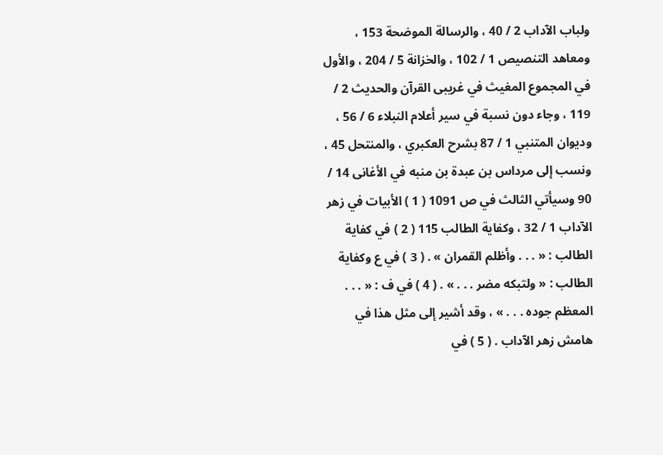ولباب الآداب 2 / 40 ، والرسالة الموضحة 153 ، ومعاهد التنصيص 1 / 102 ، والخزانة 5 / 204 ، والأول في المجموع المغيث في غريبى القرآن والحديث 2 / 119 ، وجاء دون نسبة في سير أعلام النبلاء 6 / 56 ، وديوان المتنبي 1 / 87 بشرح العكبري ، والمنتحل 45 ، ونسب إلى مرداس بن عبدة بن منبه في الأغانى 14 / 90 وسيأتي الثالث في ص 1091 ( 1 ) الأبيات في زهر الآداب 1 / 32 ، وكفاية الطالب 115 ( 2 ) في كفاية الطالب : « . . . وأظلم القمران » . ( 3 ) في ع وكفاية الطالب : « ولتبكه مضر . . . » . ( 4 ) في ف : « . . . المعظم جوده . . . » ، وقد أشير إلى مثل هذا في هامش زهر الآداب . ( 5 ) في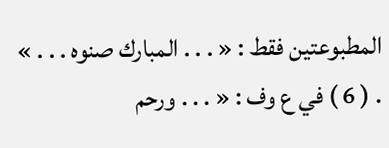المطبوعتين فقط : « . . . المبارك صنوه . . . » . ( 6 ) في ع وف : « . . . ورحم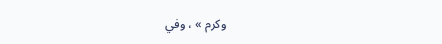وكرم » ، وفي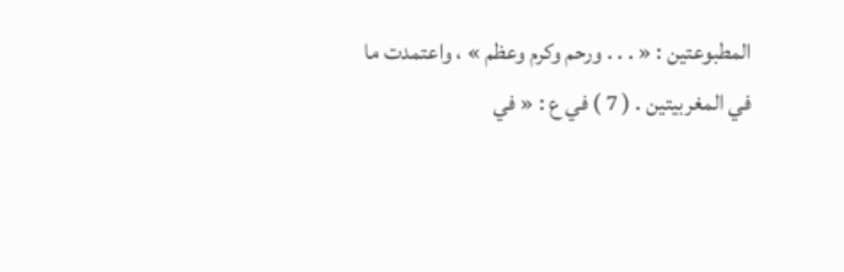المطبوعتين : « . . . ورحم وكرم وعظم » ، واعتمدت ما في المغربيتين . ( 7 ) في ع : « في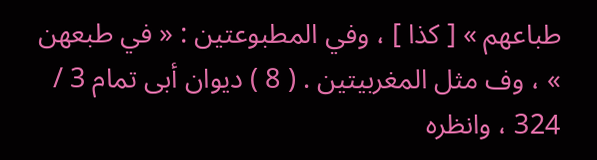طباعهم » [ كذا ] ، وفي المطبوعتين : « في طبعهن » ، وف مثل المغربيتين . ( 8 ) ديوان أبى تمام 3 / 324 ، وانظره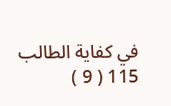في كفاية الطالب 115 ( 9 )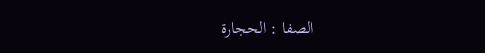الصفا : الحجارة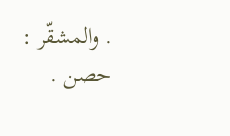. والمشقّر : حصن .